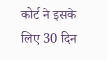कोर्ट ने इसके लिए 30 दिन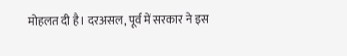मोहलत दी है। दरअसल, पूर्व में सरकार ने इस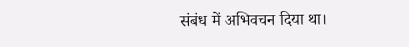संबंध में अभिवचन दिया था।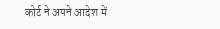कोर्ट ने अपने आदेश में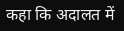कहा कि अदालत में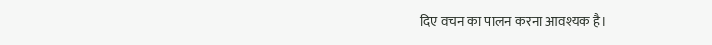दिए वचन का पालन करना आवश्यक है।